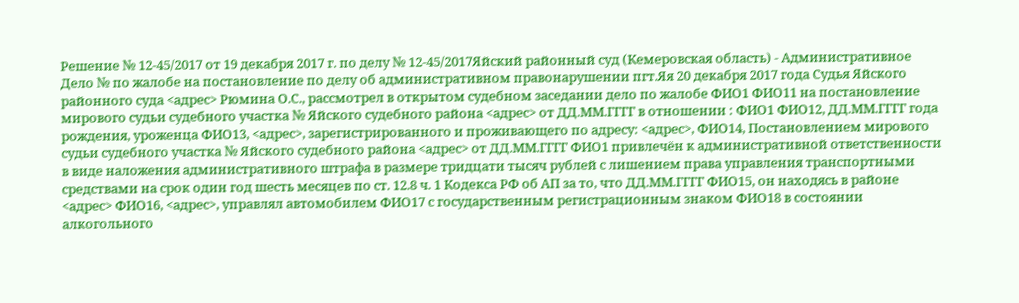Решение № 12-45/2017 от 19 декабря 2017 г. по делу № 12-45/2017Яйский районный суд (Кемеровская область) - Административное Дело № по жалобе на постановление по делу об административном правонарушении пгт.Яя 20 декабря 2017 года Судья Яйского районного суда <адрес> Рюмина О.С., рассмотрел в открытом судебном заседании дело по жалобе ФИО1 ФИО11 на постановление мирового судьи судебного участка № Яйского судебного района <адрес> от ДД.ММ.ГГГГ в отношении : ФИО1 ФИО12, ДД.ММ.ГГГГ года рождения, уроженца ФИО13, <адрес>, зарегистрированного и проживающего по адресу: <адрес>, ФИО14, Постановлением мирового судьи судебного участка № Яйского судебного района <адрес> от ДД.ММ.ГГГГ ФИО1 привлечён к административной ответственности в виде наложения административного штрафа в размере тридцати тысяч рублей с лишением права управления транспортными средствами на срок один год шесть месяцев по ст. 12.8 ч. 1 Кодекса РФ об АП за то, что ДД.ММ.ГГГГ ФИО15, он находясь в районе <адрес> ФИО16, <адрес>, управлял автомобилем ФИО17 с государственным регистрационным знаком ФИО18 в состоянии алкогольного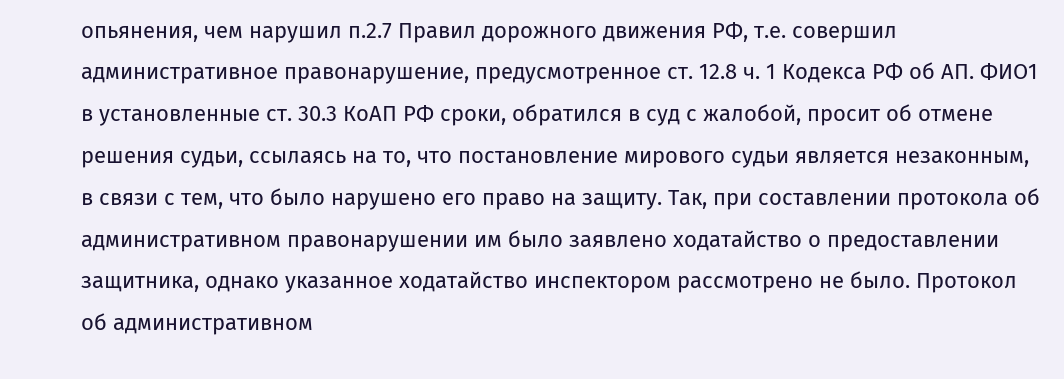опьянения, чем нарушил п.2.7 Правил дорожного движения РФ, т.е. совершил административное правонарушение, предусмотренное ст. 12.8 ч. 1 Кодекса РФ об АП. ФИО1 в установленные ст. 30.3 КоАП РФ сроки, обратился в суд с жалобой, просит об отмене решения судьи, ссылаясь на то, что постановление мирового судьи является незаконным, в связи с тем, что было нарушено его право на защиту. Так, при составлении протокола об административном правонарушении им было заявлено ходатайство о предоставлении защитника, однако указанное ходатайство инспектором рассмотрено не было. Протокол об административном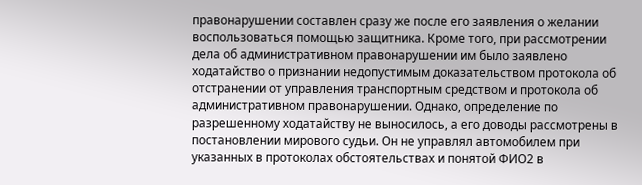правонарушении составлен сразу же после его заявления о желании воспользоваться помощью защитника. Кроме того, при рассмотрении дела об административном правонарушении им было заявлено ходатайство о признании недопустимым доказательством протокола об отстранении от управления транспортным средством и протокола об административном правонарушении. Однако, определение по разрешенному ходатайству не выносилось, а его доводы рассмотрены в постановлении мирового судьи. Он не управлял автомобилем при указанных в протоколах обстоятельствах и понятой ФИО2 в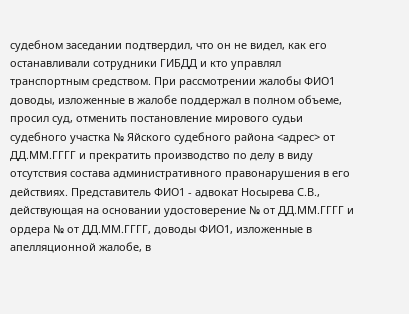судебном заседании подтвердил, что он не видел, как его останавливали сотрудники ГИБДД и кто управлял транспортным средством. При рассмотрении жалобы ФИО1 доводы, изложенные в жалобе поддержал в полном объеме, просил суд, отменить постановление мирового судьи судебного участка № Яйского судебного района <адрес> от ДД.ММ.ГГГГ и прекратить производство по делу в виду отсутствия состава административного правонарушения в его действиях. Представитель ФИО1 - адвокат Носырева С.В., действующая на основании удостоверение № от ДД.ММ.ГГГГ и ордера № от ДД.ММ.ГГГГ, доводы ФИО1, изложенные в апелляционной жалобе, в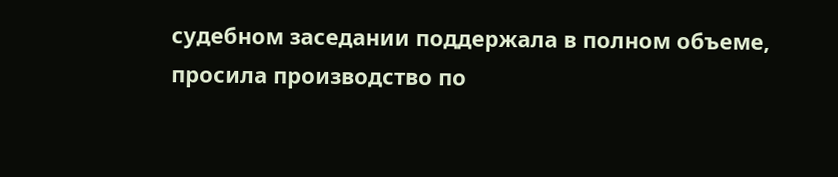судебном заседании поддержала в полном объеме, просила производство по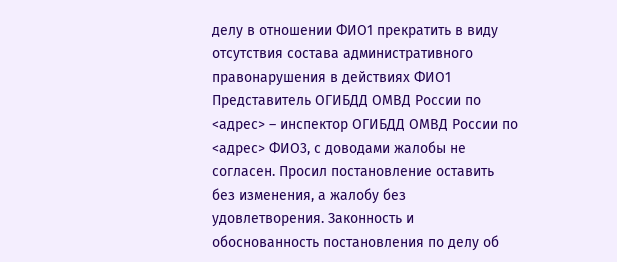делу в отношении ФИО1 прекратить в виду отсутствия состава административного правонарушения в действиях ФИО1 Представитель ОГИБДД ОМВД России по <адрес> – инспектор ОГИБДД ОМВД России по <адрес> ФИО3, с доводами жалобы не согласен. Просил постановление оставить без изменения, а жалобу без удовлетворения. Законность и обоснованность постановления по делу об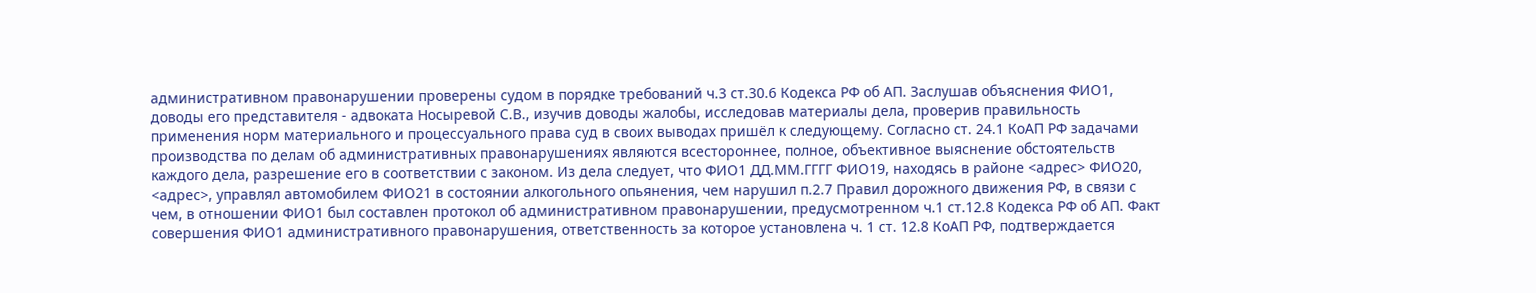административном правонарушении проверены судом в порядке требований ч.3 ст.30.6 Кодекса РФ об АП. Заслушав объяснения ФИО1, доводы его представителя - адвоката Носыревой С.В., изучив доводы жалобы, исследовав материалы дела, проверив правильность применения норм материального и процессуального права суд в своих выводах пришёл к следующему. Согласно ст. 24.1 КоАП РФ задачами производства по делам об административных правонарушениях являются всестороннее, полное, объективное выяснение обстоятельств каждого дела, разрешение его в соответствии с законом. Из дела следует, что ФИО1 ДД.ММ.ГГГГ ФИО19, находясь в районе <адрес> ФИО20, <адрес>, управлял автомобилем ФИО21 в состоянии алкогольного опьянения, чем нарушил п.2.7 Правил дорожного движения РФ, в связи с чем, в отношении ФИО1 был составлен протокол об административном правонарушении, предусмотренном ч.1 ст.12.8 Кодекса РФ об АП. Факт совершения ФИО1 административного правонарушения, ответственность за которое установлена ч. 1 ст. 12.8 КоАП РФ, подтверждается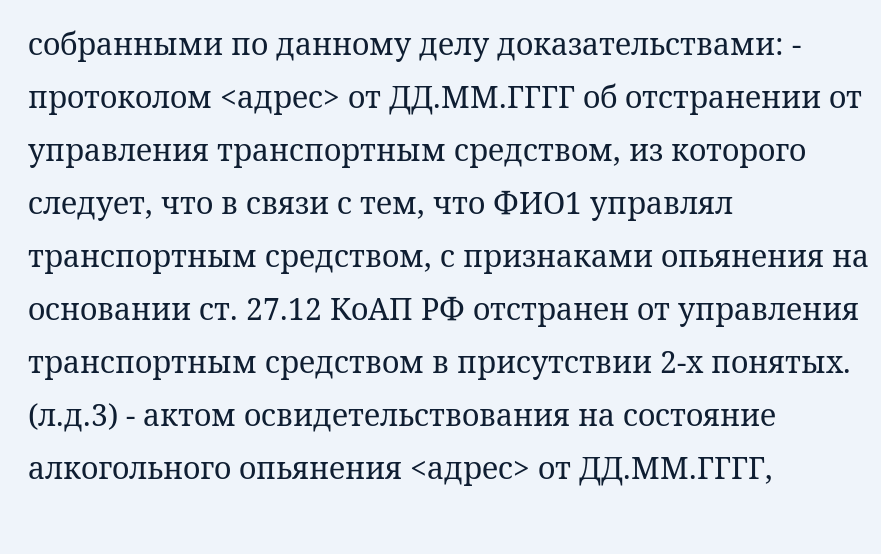собранными по данному делу доказательствами: - протоколом <адрес> от ДД.ММ.ГГГГ об отстранении от управления транспортным средством, из которого следует, что в связи с тем, что ФИО1 управлял транспортным средством, с признаками опьянения на основании ст. 27.12 КоАП РФ отстранен от управления транспортным средством в присутствии 2-х понятых. (л.д.3) - актом освидетельствования на состояние алкогольного опьянения <адрес> от ДД.ММ.ГГГГ,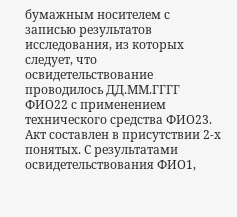бумажным носителем с записью результатов исследования, из которых следует, что освидетельствование проводилось ДД.ММ.ГГГГ ФИО22 с применением технического средства ФИО23. Акт составлен в присутствии 2-х понятых. С результатами освидетельствования ФИО1,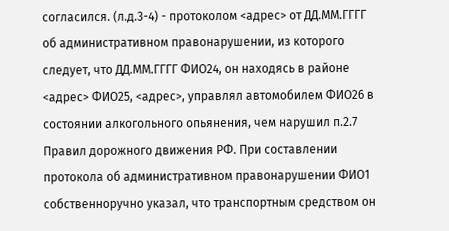согласился. (л.д.3-4) - протоколом <адрес> от ДД.ММ.ГГГГ об административном правонарушении, из которого следует, что ДД.ММ.ГГГГ ФИО24, он находясь в районе <адрес> ФИО25, <адрес>, управлял автомобилем ФИО26 в состоянии алкогольного опьянения, чем нарушил п.2.7 Правил дорожного движения РФ. При составлении протокола об административном правонарушении ФИО1 собственноручно указал, что транспортным средством он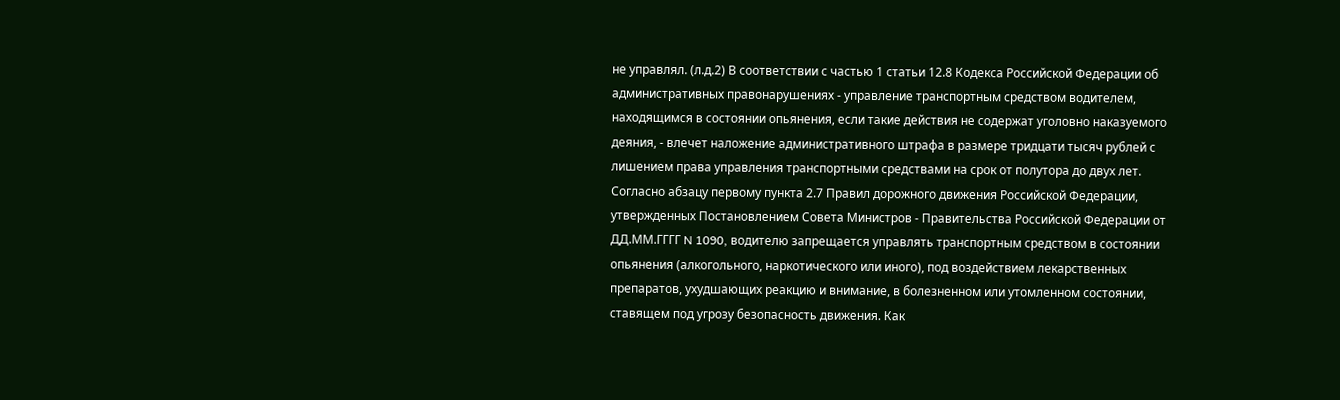не управлял. (л.д.2) В соответствии с частью 1 статьи 12.8 Кодекса Российской Федерации об административных правонарушениях - управление транспортным средством водителем, находящимся в состоянии опьянения, если такие действия не содержат уголовно наказуемого деяния, - влечет наложение административного штрафа в размере тридцати тысяч рублей с лишением права управления транспортными средствами на срок от полутора до двух лет. Согласно абзацу первому пункта 2.7 Правил дорожного движения Российской Федерации, утвержденных Постановлением Совета Министров - Правительства Российской Федерации от ДД.ММ.ГГГГ N 1090, водителю запрещается управлять транспортным средством в состоянии опьянения (алкогольного, наркотического или иного), под воздействием лекарственных препаратов, ухудшающих реакцию и внимание, в болезненном или утомленном состоянии, ставящем под угрозу безопасность движения. Как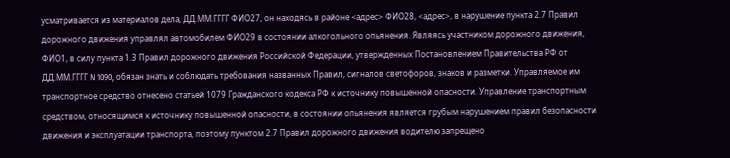усматривается из материалов дела, ДД.ММ.ГГГГ ФИО27, он находясь в районе <адрес> ФИО28, <адрес>, в нарушение пункта 2.7 Правил дорожного движения управлял автомобилем ФИО29 в состоянии алкогольного опьянения. Являясь участником дорожного движения, ФИО1, в силу пункта 1.3 Правил дорожного движения Российской Федерации, утвержденных Постановлением Правительства РФ от ДД.ММ.ГГГГ N 1090, обязан знать и соблюдать требования названных Правил, сигналов светофоров, знаков и разметки. Управляемое им транспортное средство отнесено статьей 1079 Гражданского кодекса РФ к источнику повышенной опасности. Управление транспортным средством, относящимся к источнику повышенной опасности, в состоянии опьянения является грубым нарушением правил безопасности движения и эксплуатации транспорта, поэтому пунктом 2.7 Правил дорожного движения водителю запрещено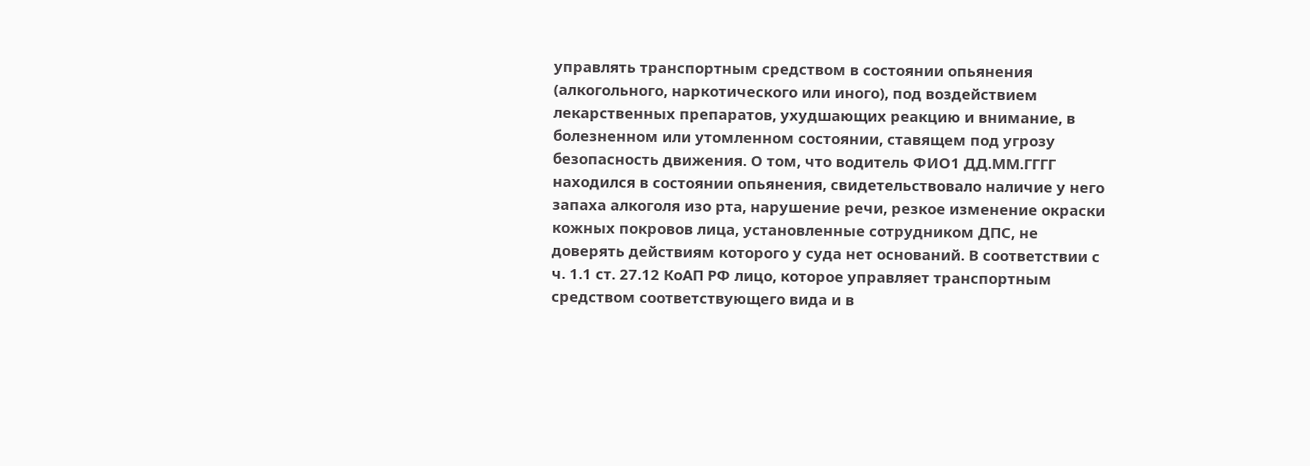управлять транспортным средством в состоянии опьянения (алкогольного, наркотического или иного), под воздействием лекарственных препаратов, ухудшающих реакцию и внимание, в болезненном или утомленном состоянии, ставящем под угрозу безопасность движения. О том, что водитель ФИО1 ДД.ММ.ГГГГ находился в состоянии опьянения, свидетельствовало наличие у него запаха алкоголя изо рта, нарушение речи, резкое изменение окраски кожных покровов лица, установленные сотрудником ДПС, не доверять действиям которого у суда нет оснований. В соответствии с ч. 1.1 ст. 27.12 КоАП РФ лицо, которое управляет транспортным средством соответствующего вида и в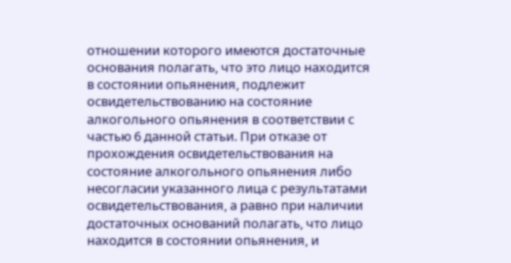отношении которого имеются достаточные основания полагать, что это лицо находится в состоянии опьянения, подлежит освидетельствованию на состояние алкогольного опьянения в соответствии с частью 6 данной статьи. При отказе от прохождения освидетельствования на состояние алкогольного опьянения либо несогласии указанного лица с результатами освидетельствования, а равно при наличии достаточных оснований полагать, что лицо находится в состоянии опьянения, и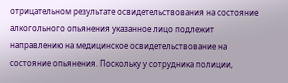отрицательном результате освидетельствования на состояние алкогольного опьянения указанное лицо подлежит направлению на медицинское освидетельствование на состояние опьянения. Поскольку у сотрудника полиции,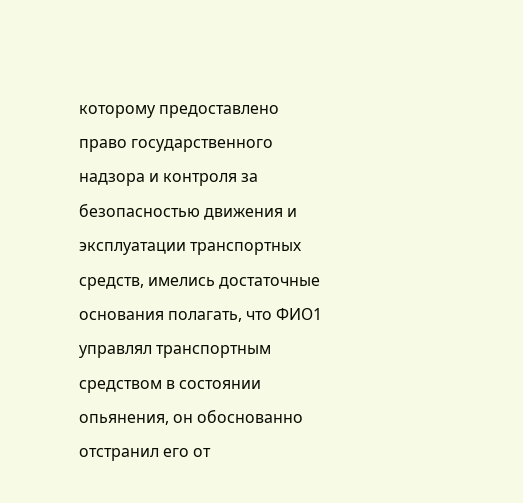которому предоставлено право государственного надзора и контроля за безопасностью движения и эксплуатации транспортных средств, имелись достаточные основания полагать, что ФИО1 управлял транспортным средством в состоянии опьянения, он обоснованно отстранил его от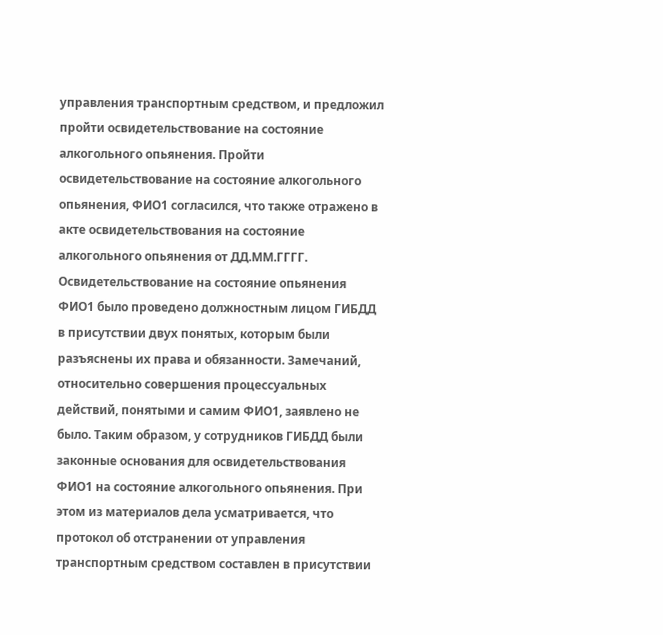управления транспортным средством, и предложил пройти освидетельствование на состояние алкогольного опьянения. Пройти освидетельствование на состояние алкогольного опьянения, ФИО1 согласился, что также отражено в акте освидетельствования на состояние алкогольного опьянения от ДД.ММ.ГГГГ. Освидетельствование на состояние опьянения ФИО1 было проведено должностным лицом ГИБДД в присутствии двух понятых, которым были разъяснены их права и обязанности. Замечаний, относительно совершения процессуальных действий, понятыми и самим ФИО1, заявлено не было. Таким образом, у сотрудников ГИБДД были законные основания для освидетельствования ФИО1 на состояние алкогольного опьянения. При этом из материалов дела усматривается, что протокол об отстранении от управления транспортным средством составлен в присутствии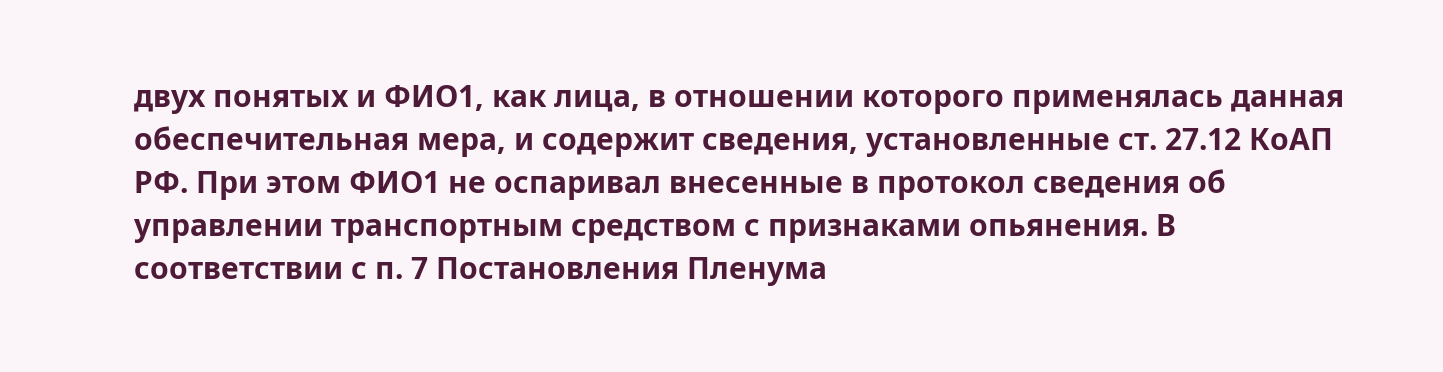двух понятых и ФИО1, как лица, в отношении которого применялась данная обеспечительная мера, и содержит сведения, установленные ст. 27.12 КоАП РФ. При этом ФИО1 не оспаривал внесенные в протокол сведения об управлении транспортным средством с признаками опьянения. В соответствии с п. 7 Постановления Пленума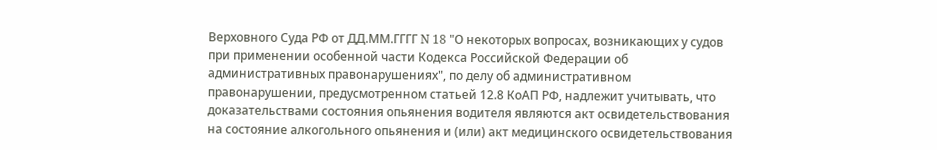Верховного Суда РФ от ДД.ММ.ГГГГ N 18 "О некоторых вопросах, возникающих у судов при применении особенной части Кодекса Российской Федерации об административных правонарушениях", по делу об административном правонарушении, предусмотренном статьей 12.8 КоАП РФ, надлежит учитывать, что доказательствами состояния опьянения водителя являются акт освидетельствования на состояние алкогольного опьянения и (или) акт медицинского освидетельствования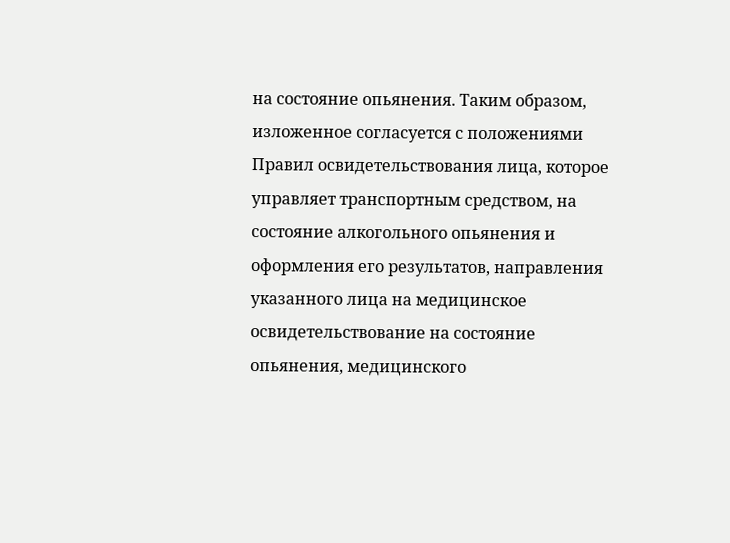на состояние опьянения. Таким образом, изложенное согласуется с положениями Правил освидетельствования лица, которое управляет транспортным средством, на состояние алкогольного опьянения и оформления его результатов, направления указанного лица на медицинское освидетельствование на состояние опьянения, медицинского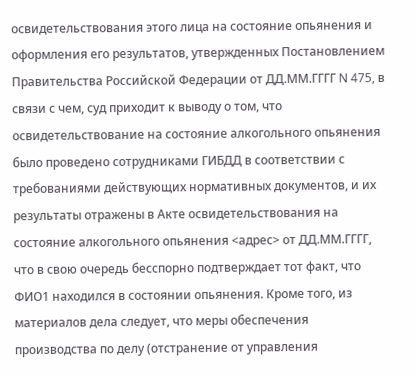освидетельствования этого лица на состояние опьянения и оформления его результатов, утвержденных Постановлением Правительства Российской Федерации от ДД.ММ.ГГГГ N 475, в связи с чем, суд приходит к выводу о том, что освидетельствование на состояние алкогольного опьянения было проведено сотрудниками ГИБДД в соответствии с требованиями действующих нормативных документов, и их результаты отражены в Акте освидетельствования на состояние алкогольного опьянения <адрес> от ДД.ММ.ГГГГ, что в свою очередь бесспорно подтверждает тот факт, что ФИО1 находился в состоянии опьянения. Кроме того, из материалов дела следует, что меры обеспечения производства по делу (отстранение от управления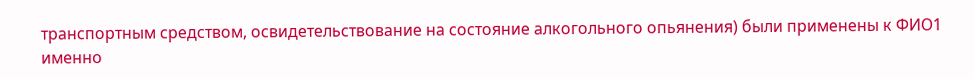транспортным средством, освидетельствование на состояние алкогольного опьянения) были применены к ФИО1 именно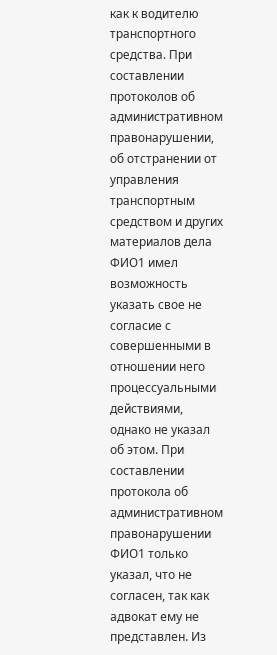как к водителю транспортного средства. При составлении протоколов об административном правонарушении, об отстранении от управления транспортным средством и других материалов дела ФИО1 имел возможность указать свое не согласие с совершенными в отношении него процессуальными действиями, однако не указал об этом. При составлении протокола об административном правонарушении ФИО1 только указал, что не согласен, так как адвокат ему не представлен. Из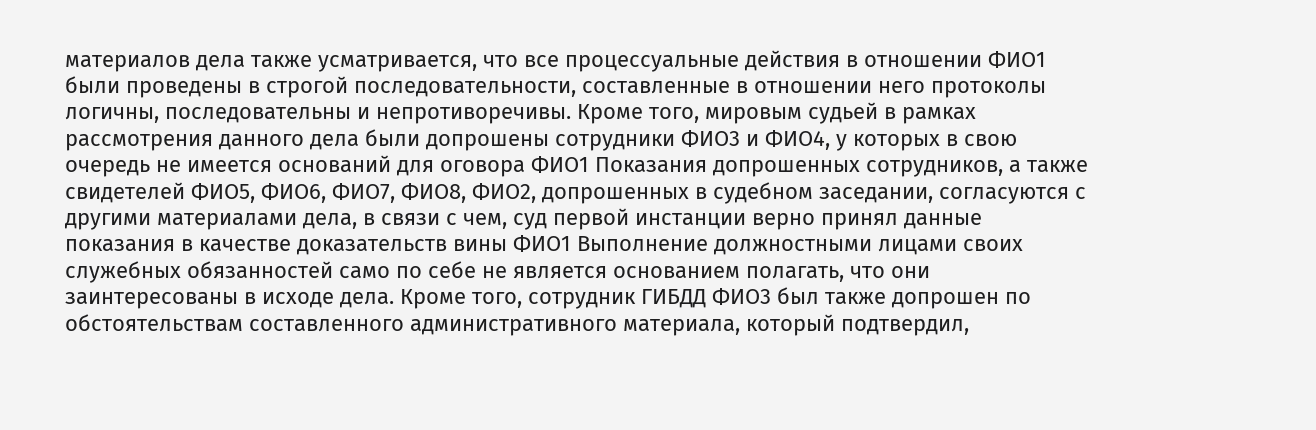материалов дела также усматривается, что все процессуальные действия в отношении ФИО1 были проведены в строгой последовательности, составленные в отношении него протоколы логичны, последовательны и непротиворечивы. Кроме того, мировым судьей в рамках рассмотрения данного дела были допрошены сотрудники ФИО3 и ФИО4, у которых в свою очередь не имеется оснований для оговора ФИО1 Показания допрошенных сотрудников, а также свидетелей ФИО5, ФИО6, ФИО7, ФИО8, ФИО2, допрошенных в судебном заседании, согласуются с другими материалами дела, в связи с чем, суд первой инстанции верно принял данные показания в качестве доказательств вины ФИО1 Выполнение должностными лицами своих служебных обязанностей само по себе не является основанием полагать, что они заинтересованы в исходе дела. Кроме того, сотрудник ГИБДД ФИО3 был также допрошен по обстоятельствам составленного административного материала, который подтвердил,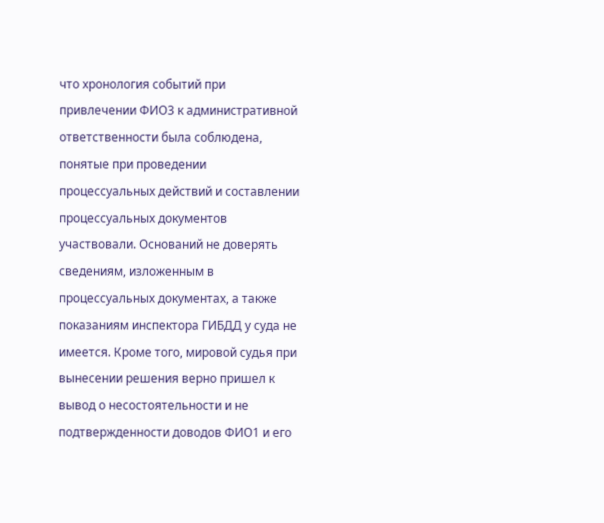что хронология событий при привлечении ФИО3 к административной ответственности была соблюдена, понятые при проведении процессуальных действий и составлении процессуальных документов участвовали. Оснований не доверять сведениям, изложенным в процессуальных документах, а также показаниям инспектора ГИБДД у суда не имеется. Кроме того, мировой судья при вынесении решения верно пришел к вывод о несостоятельности и не подтвержденности доводов ФИО1 и его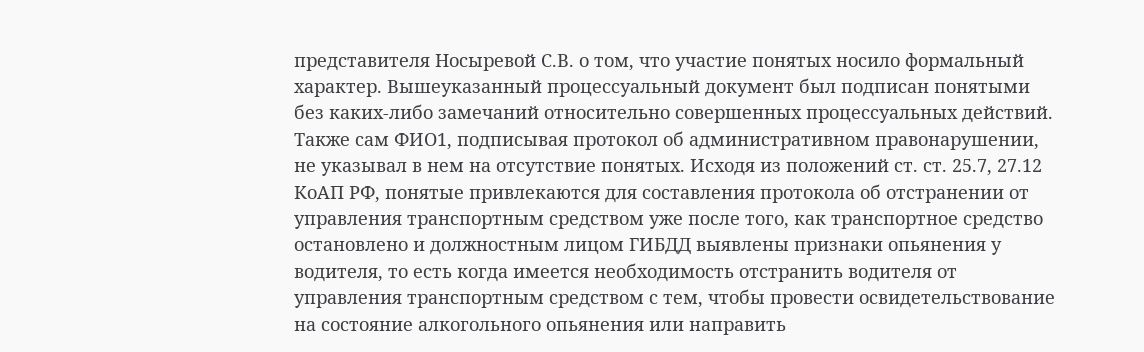представителя Носыревой С.В. о том, что участие понятых носило формальный характер. Вышеуказанный процессуальный документ был подписан понятыми без каких-либо замечаний относительно совершенных процессуальных действий. Также сам ФИО1, подписывая протокол об административном правонарушении, не указывал в нем на отсутствие понятых. Исходя из положений ст. ст. 25.7, 27.12 КоАП РФ, понятые привлекаются для составления протокола об отстранении от управления транспортным средством уже после того, как транспортное средство остановлено и должностным лицом ГИБДД выявлены признаки опьянения у водителя, то есть когда имеется необходимость отстранить водителя от управления транспортным средством с тем, чтобы провести освидетельствование на состояние алкогольного опьянения или направить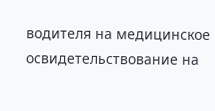водителя на медицинское освидетельствование на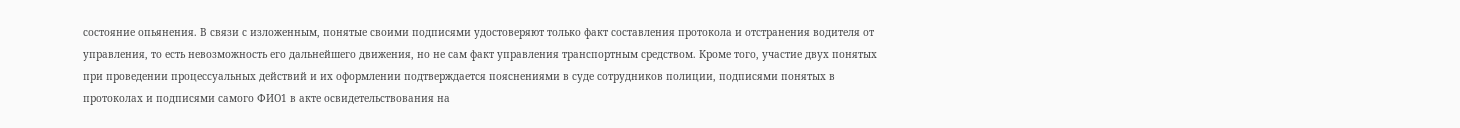состояние опьянения. В связи с изложенным, понятые своими подписями удостоверяют только факт составления протокола и отстранения водителя от управления, то есть невозможность его дальнейшего движения, но не сам факт управления транспортным средством. Кроме того, участие двух понятых при проведении процессуальных действий и их оформлении подтверждается пояснениями в суде сотрудников полиции, подписями понятых в протоколах и подписями самого ФИО1 в акте освидетельствования на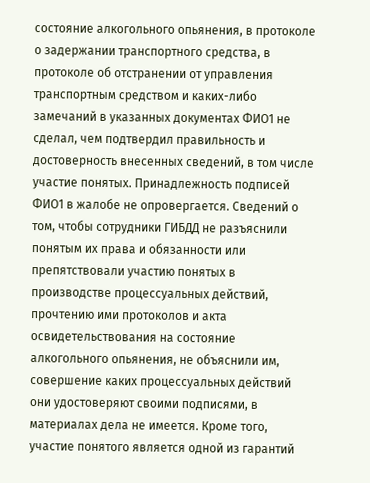состояние алкогольного опьянения, в протоколе о задержании транспортного средства, в протоколе об отстранении от управления транспортным средством и каких-либо замечаний в указанных документах ФИО1 не сделал, чем подтвердил правильность и достоверность внесенных сведений, в том числе участие понятых. Принадлежность подписей ФИО1 в жалобе не опровергается. Сведений о том, чтобы сотрудники ГИБДД не разъяснили понятым их права и обязанности или препятствовали участию понятых в производстве процессуальных действий, прочтению ими протоколов и акта освидетельствования на состояние алкогольного опьянения, не объяснили им, совершение каких процессуальных действий они удостоверяют своими подписями, в материалах дела не имеется. Кроме того, участие понятого является одной из гарантий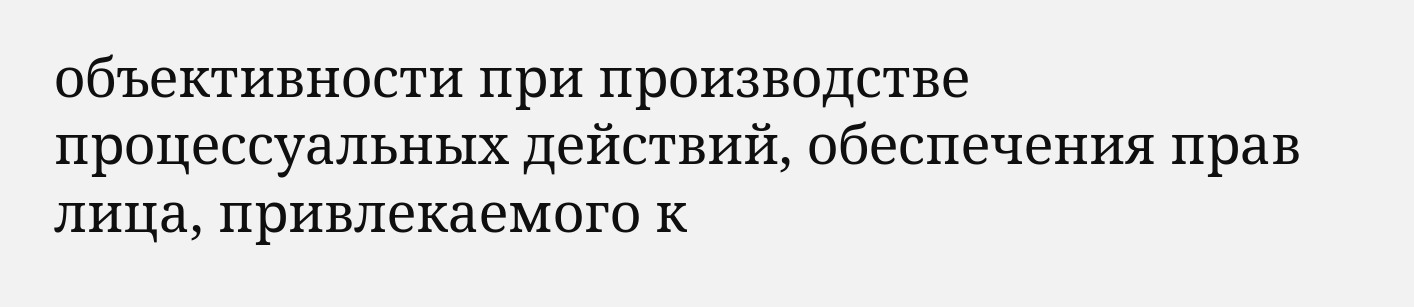объективности при производстве процессуальных действий, обеспечения прав лица, привлекаемого к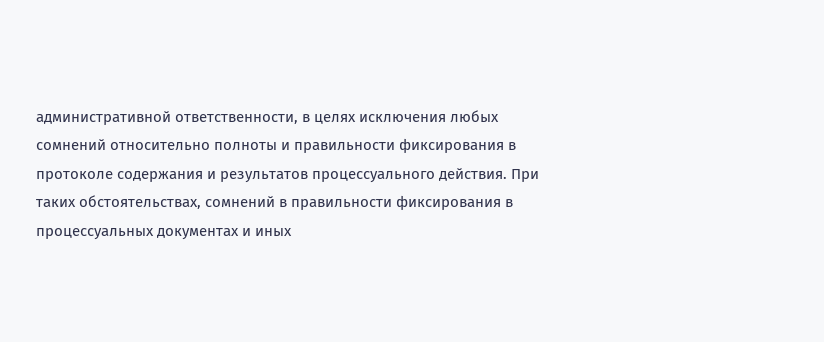административной ответственности, в целях исключения любых сомнений относительно полноты и правильности фиксирования в протоколе содержания и результатов процессуального действия. При таких обстоятельствах, сомнений в правильности фиксирования в процессуальных документах и иных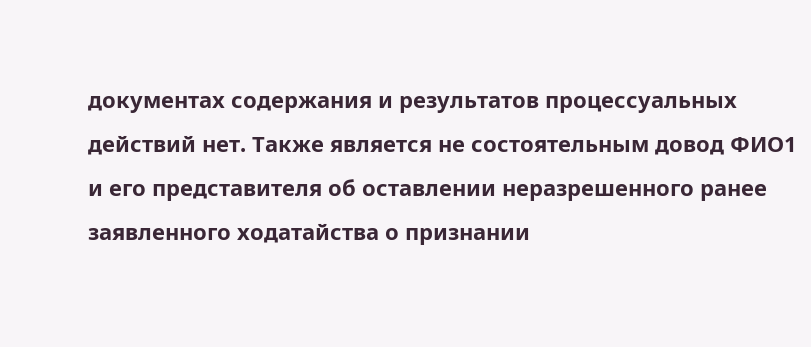документах содержания и результатов процессуальных действий нет. Также является не состоятельным довод ФИО1 и его представителя об оставлении неразрешенного ранее заявленного ходатайства о признании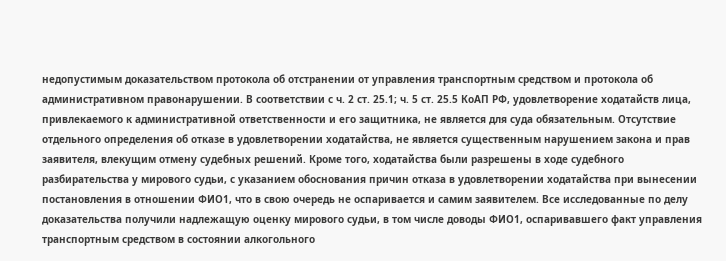недопустимым доказательством протокола об отстранении от управления транспортным средством и протокола об административном правонарушении. В соответствии с ч. 2 ст. 25.1; ч. 5 ст. 25.5 КоАП РФ, удовлетворение ходатайств лица, привлекаемого к административной ответственности и его защитника, не является для суда обязательным. Отсутствие отдельного определения об отказе в удовлетворении ходатайства, не является существенным нарушением закона и прав заявителя, влекущим отмену судебных решений. Кроме того, ходатайства были разрешены в ходе судебного разбирательства у мирового судьи, с указанием обоснования причин отказа в удовлетворении ходатайства при вынесении постановления в отношении ФИО1, что в свою очередь не оспаривается и самим заявителем. Все исследованные по делу доказательства получили надлежащую оценку мирового судьи, в том числе доводы ФИО1, оспаривавшего факт управления транспортным средством в состоянии алкогольного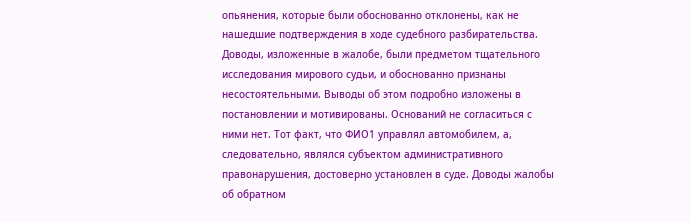опьянения, которые были обоснованно отклонены, как не нашедшие подтверждения в ходе судебного разбирательства. Доводы, изложенные в жалобе, были предметом тщательного исследования мирового судьи, и обоснованно признаны несостоятельными. Выводы об этом подробно изложены в постановлении и мотивированы. Оснований не согласиться с ними нет. Тот факт, что ФИО1 управлял автомобилем, а, следовательно, являлся субъектом административного правонарушения, достоверно установлен в суде. Доводы жалобы об обратном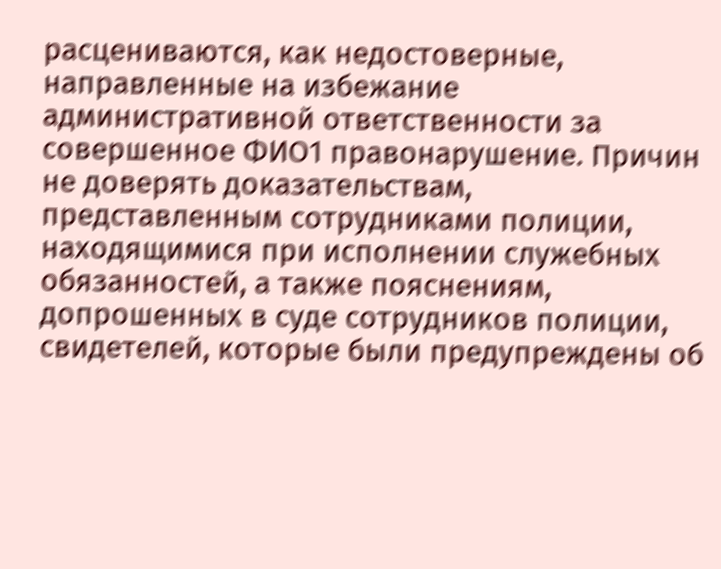расцениваются, как недостоверные, направленные на избежание административной ответственности за совершенное ФИО1 правонарушение. Причин не доверять доказательствам, представленным сотрудниками полиции, находящимися при исполнении служебных обязанностей, а также пояснениям, допрошенных в суде сотрудников полиции, свидетелей, которые были предупреждены об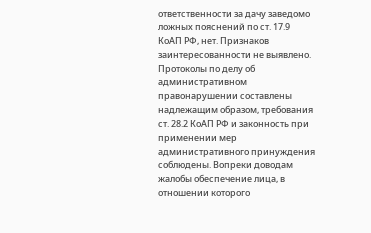ответственности за дачу заведомо ложных пояснений по ст. 17.9 КоАП РФ, нет. Признаков заинтересованности не выявлено. Протоколы по делу об административном правонарушении составлены надлежащим образом, требования ст. 28.2 КоАП РФ и законность при применении мер административного принуждения соблюдены. Вопреки доводам жалобы обеспечение лица, в отношении которого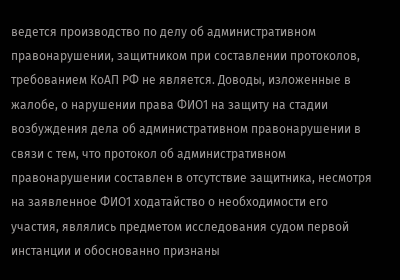ведется производство по делу об административном правонарушении, защитником при составлении протоколов, требованием КоАП РФ не является. Доводы, изложенные в жалобе, о нарушении права ФИО1 на защиту на стадии возбуждения дела об административном правонарушении в связи с тем, что протокол об административном правонарушении составлен в отсутствие защитника, несмотря на заявленное ФИО1 ходатайство о необходимости его участия, являлись предметом исследования судом первой инстанции и обоснованно признаны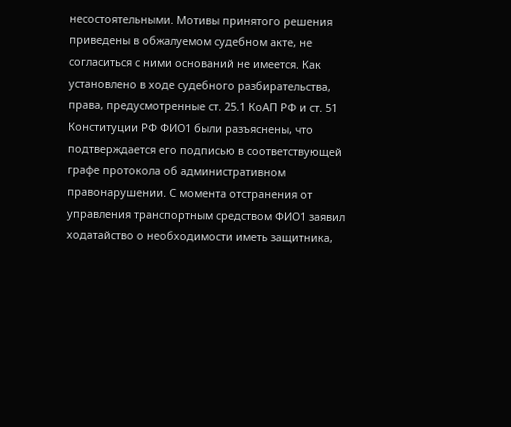несостоятельными. Мотивы принятого решения приведены в обжалуемом судебном акте, не согласиться с ними оснований не имеется. Как установлено в ходе судебного разбирательства, права, предусмотренные ст. 25.1 КоАП РФ и ст. 51 Конституции РФ ФИО1 были разъяснены, что подтверждается его подписью в соответствующей графе протокола об административном правонарушении. С момента отстранения от управления транспортным средством ФИО1 заявил ходатайство о необходимости иметь защитника,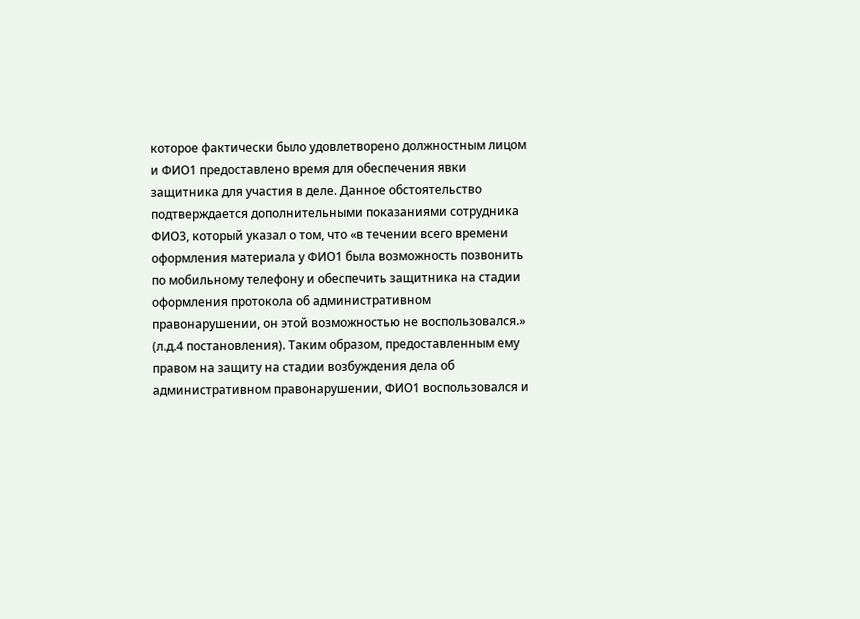которое фактически было удовлетворено должностным лицом и ФИО1 предоставлено время для обеспечения явки защитника для участия в деле. Данное обстоятельство подтверждается дополнительными показаниями сотрудника ФИО3, который указал о том, что «в течении всего времени оформления материала у ФИО1 была возможность позвонить по мобильному телефону и обеспечить защитника на стадии оформления протокола об административном правонарушении, он этой возможностью не воспользовался.» (л.д.4 постановления). Таким образом, предоставленным ему правом на защиту на стадии возбуждения дела об административном правонарушении, ФИО1 воспользовался и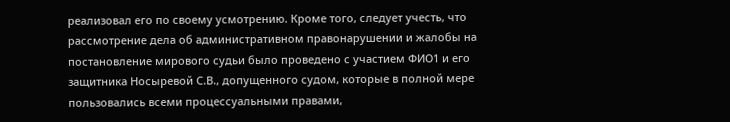реализовал его по своему усмотрению. Кроме того, следует учесть, что рассмотрение дела об административном правонарушении и жалобы на постановление мирового судьи было проведено с участием ФИО1 и его защитника Носыревой С.В., допущенного судом, которые в полной мере пользовались всеми процессуальными правами,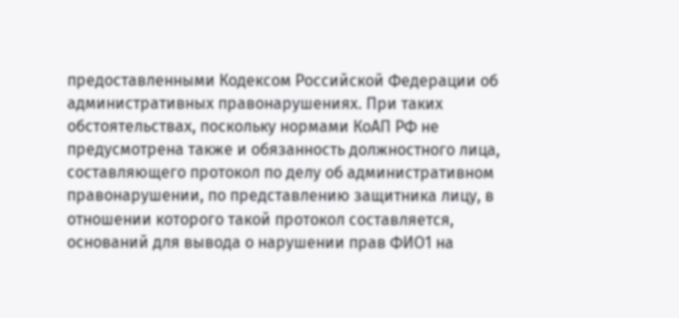предоставленными Кодексом Российской Федерации об административных правонарушениях. При таких обстоятельствах, поскольку нормами КоАП РФ не предусмотрена также и обязанность должностного лица, составляющего протокол по делу об административном правонарушении, по представлению защитника лицу, в отношении которого такой протокол составляется, оснований для вывода о нарушении прав ФИО1 на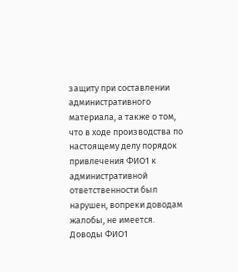защиту при составлении административного материала, а также о том, что в ходе производства по настоящему делу порядок привлечения ФИО1 к административной ответственности был нарушен, вопреки доводам жалобы, не имеется. Доводы ФИО1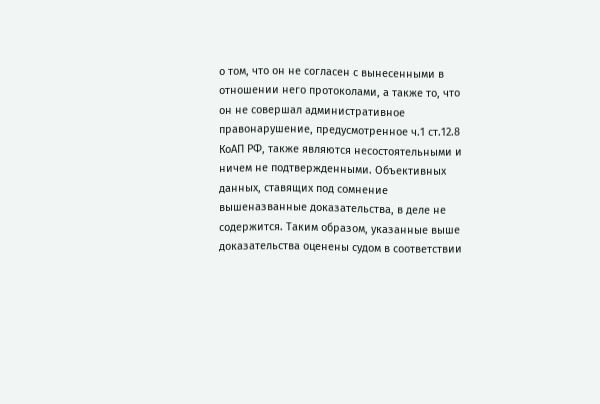о том, что он не согласен с вынесенными в отношении него протоколами, а также то, что он не совершал административное правонарушение, предусмотренное ч.1 ст.12.8 КоАП РФ, также являются несостоятельными и ничем не подтвержденными. Объективных данных, ставящих под сомнение вышеназванные доказательства, в деле не содержится. Таким образом, указанные выше доказательства оценены судом в соответствии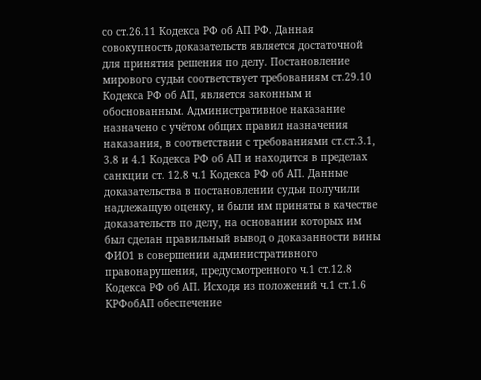со ст.26.11 Кодекса РФ об АП РФ. Данная совокупность доказательств является достаточной для принятия решения по делу. Постановление мирового судьи соответствует требованиям ст.29.10 Кодекса РФ об АП, является законным и обоснованным. Административное наказание назначено с учётом общих правил назначения наказания, в соответствии с требованиями ст.ст.3.1, 3.8 и 4.1 Кодекса РФ об АП и находится в пределах санкции ст. 12.8 ч.1 Кодекса РФ об АП. Данные доказательства в постановлении судьи получили надлежащую оценку, и были им приняты в качестве доказательств по делу, на основании которых им был сделан правильный вывод о доказанности вины ФИО1 в совершении административного правонарушения, предусмотренного ч.1 ст.12.8 Кодекса РФ об АП. Исходя из положений ч.1 ст.1.6 КРФобАП обеспечение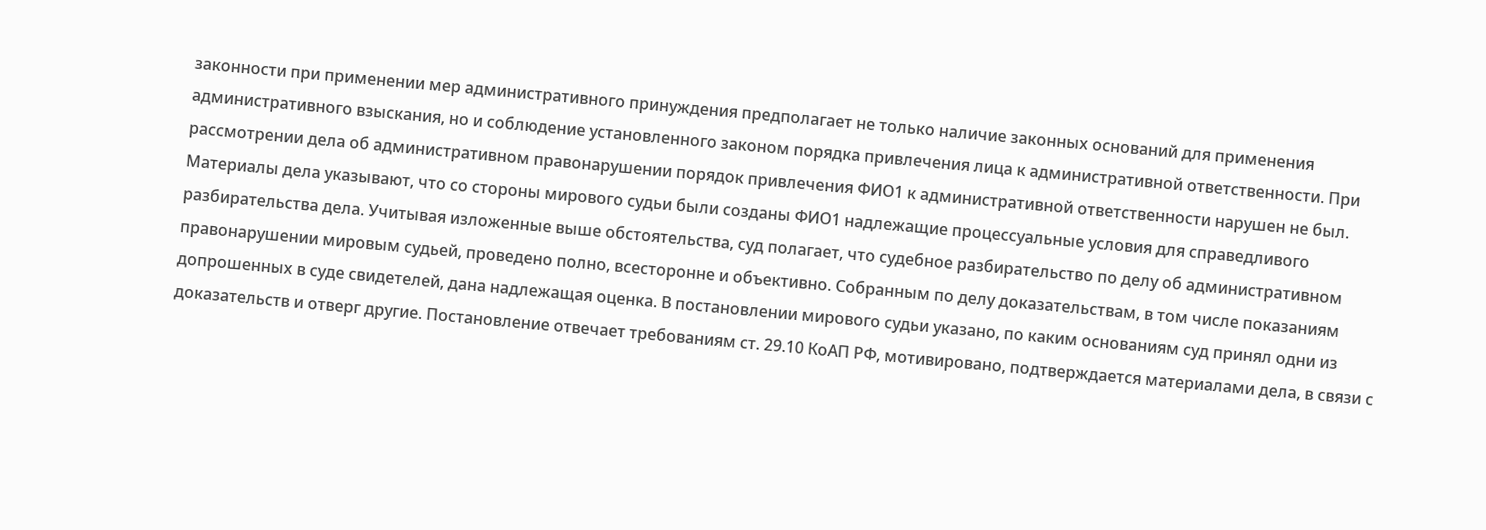законности при применении мер административного принуждения предполагает не только наличие законных оснований для применения административного взыскания, но и соблюдение установленного законом порядка привлечения лица к административной ответственности. При рассмотрении дела об административном правонарушении порядок привлечения ФИО1 к административной ответственности нарушен не был. Материалы дела указывают, что со стороны мирового судьи были созданы ФИО1 надлежащие процессуальные условия для справедливого разбирательства дела. Учитывая изложенные выше обстоятельства, суд полагает, что судебное разбирательство по делу об административном правонарушении мировым судьей, проведено полно, всесторонне и объективно. Собранным по делу доказательствам, в том числе показаниям допрошенных в суде свидетелей, дана надлежащая оценка. В постановлении мирового судьи указано, по каким основаниям суд принял одни из доказательств и отверг другие. Постановление отвечает требованиям ст. 29.10 КоАП РФ, мотивировано, подтверждается материалами дела, в связи с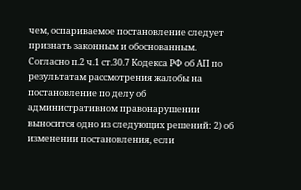чем, оспариваемое постановление следует признать законным и обоснованным. Согласно п.2 ч.1 ст.30.7 Кодекса РФ об АП по результатам рассмотрения жалобы на постановление по делу об административном правонарушении выносится одно из следующих решений: 2) об изменении постановления, если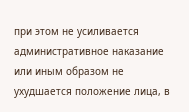при этом не усиливается административное наказание или иным образом не ухудшается положение лица, в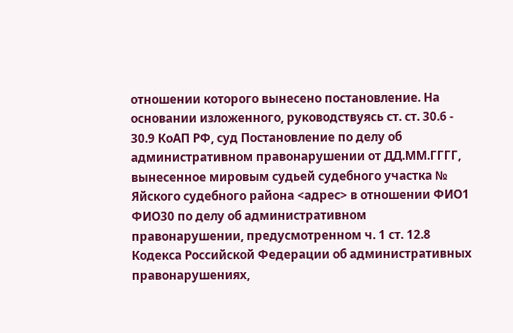отношении которого вынесено постановление. На основании изложенного, руководствуясь ст. ст. 30.6 - 30.9 КоАП РФ, суд Постановление по делу об административном правонарушении от ДД.ММ.ГГГГ, вынесенное мировым судьей судебного участка № Яйского судебного района <адрес> в отношении ФИО1 ФИО30 по делу об административном правонарушении, предусмотренном ч. 1 ст. 12.8 Кодекса Российской Федерации об административных правонарушениях,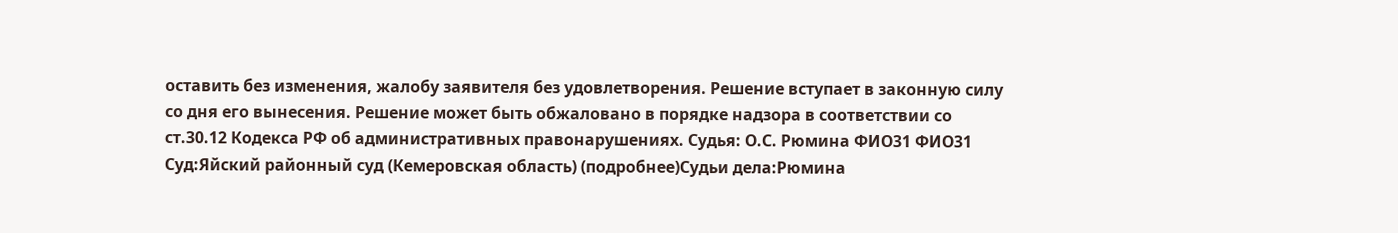оставить без изменения, жалобу заявителя без удовлетворения. Решение вступает в законную силу со дня его вынесения. Решение может быть обжаловано в порядке надзора в соответствии со ст.30.12 Кодекса РФ об административных правонарушениях. Судья: О.С. Рюмина ФИО31 ФИО31 Суд:Яйский районный суд (Кемеровская область) (подробнее)Судьи дела:Рюмина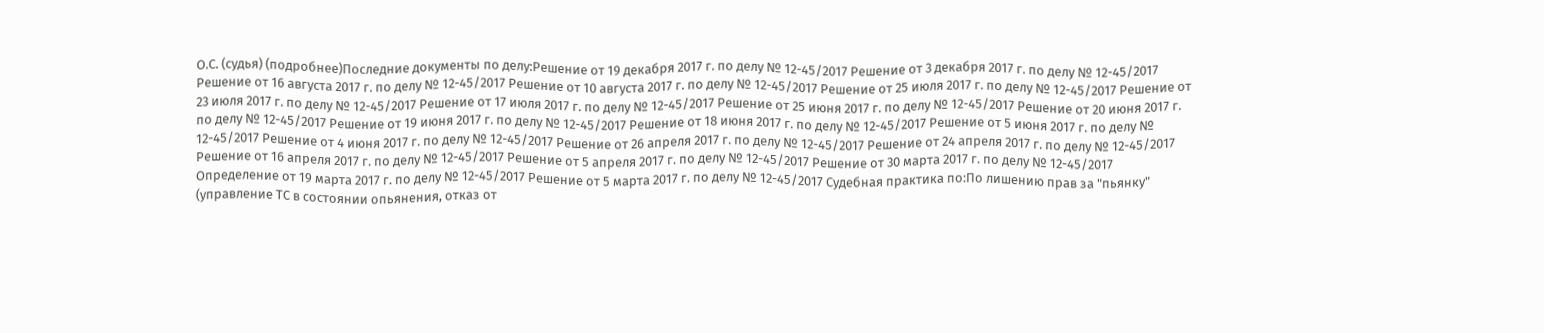О.С. (судья) (подробнее)Последние документы по делу:Решение от 19 декабря 2017 г. по делу № 12-45/2017 Решение от 3 декабря 2017 г. по делу № 12-45/2017 Решение от 16 августа 2017 г. по делу № 12-45/2017 Решение от 10 августа 2017 г. по делу № 12-45/2017 Решение от 25 июля 2017 г. по делу № 12-45/2017 Решение от 23 июля 2017 г. по делу № 12-45/2017 Решение от 17 июля 2017 г. по делу № 12-45/2017 Решение от 25 июня 2017 г. по делу № 12-45/2017 Решение от 20 июня 2017 г. по делу № 12-45/2017 Решение от 19 июня 2017 г. по делу № 12-45/2017 Решение от 18 июня 2017 г. по делу № 12-45/2017 Решение от 5 июня 2017 г. по делу № 12-45/2017 Решение от 4 июня 2017 г. по делу № 12-45/2017 Решение от 26 апреля 2017 г. по делу № 12-45/2017 Решение от 24 апреля 2017 г. по делу № 12-45/2017 Решение от 16 апреля 2017 г. по делу № 12-45/2017 Решение от 5 апреля 2017 г. по делу № 12-45/2017 Решение от 30 марта 2017 г. по делу № 12-45/2017 Определение от 19 марта 2017 г. по делу № 12-45/2017 Решение от 5 марта 2017 г. по делу № 12-45/2017 Судебная практика по:По лишению прав за "пьянку" (управление ТС в состоянии опьянения, отказ от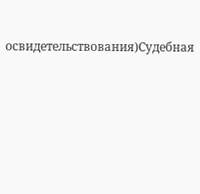освидетельствования)Судебная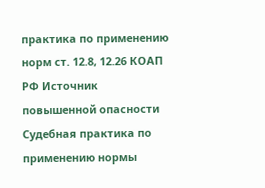практика по применению норм ст. 12.8, 12.26 КОАП РФ Источник повышенной опасности Судебная практика по применению нормы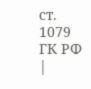ст. 1079 ГК РФ |